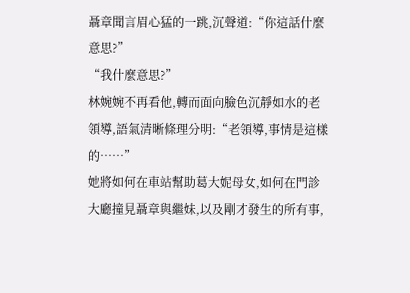聶章聞言眉心猛的一跳,沉聲道:“你這話什麼意思?”
“我什麼意思?”
林婉婉不再看他,轉而面向臉色沉靜如水的老領導,語氣清晰條理分明:“老領導,事情是這樣的……”
她將如何在車站幫助葛大妮母女,如何在門診大廳撞見聶章與繼妹,以及剛才發生的所有事,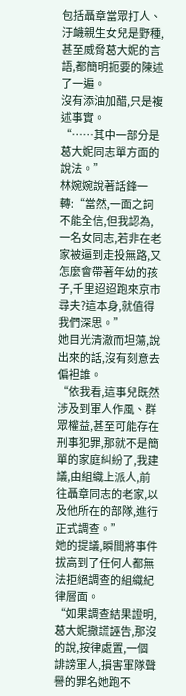包括聶章當眾打人、汙衊親生女兒是野種,甚至威脅葛大妮的言語,都簡明扼要的陳述了一遍。
沒有添油加醋,只是複述事實。
“……其中一部分是葛大妮同志單方面的說法。”
林婉婉說著話鋒一轉:“當然,一面之詞不能全信,但我認為,一名女同志,若非在老家被逼到走投無路,又怎麼會帶著年幼的孩子,千里迢迢跑來京市尋夫?這本身,就值得我們深思。”
她目光清澈而坦蕩,說出來的話,沒有刻意去偏袒誰。
“依我看,這事兒既然涉及到軍人作風、群眾權益,甚至可能存在刑事犯罪,那就不是簡單的家庭糾紛了,我建議,由組織上派人,前往聶章同志的老家,以及他所在的部隊,進行正式調查。”
她的提議,瞬間將事件拔高到了任何人都無法拒絕調查的組織紀律層面。
“如果調查結果證明,葛大妮撒謊誣告,那沒的說,按律處置,一個誹謗軍人,損害軍隊聲譽的罪名她跑不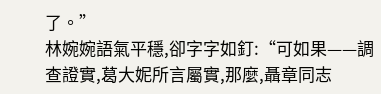了。”
林婉婉語氣平穩,卻字字如釘:“可如果——調查證實,葛大妮所言屬實,那麼,聶章同志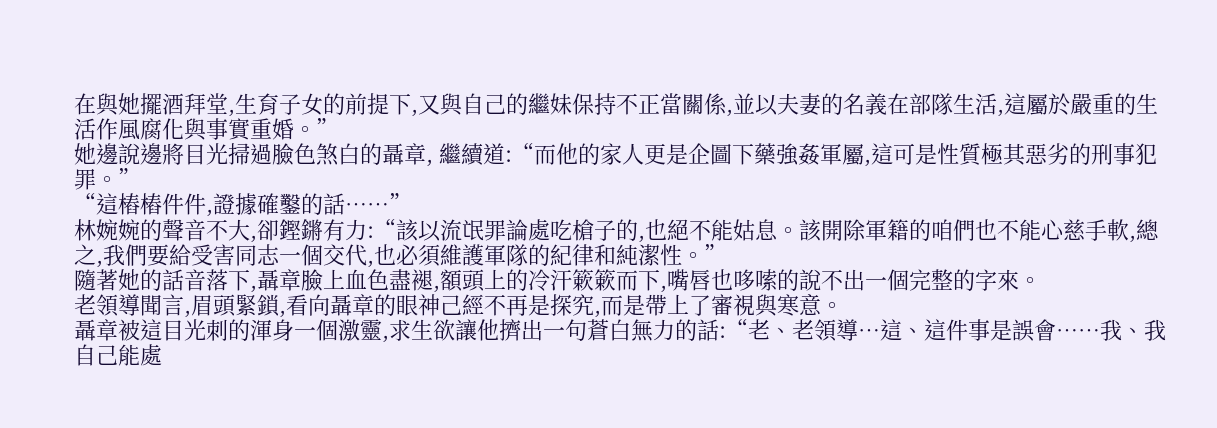在與她擺酒拜堂,生育子女的前提下,又與自己的繼妹保持不正當關係,並以夫妻的名義在部隊生活,這屬於嚴重的生活作風腐化與事實重婚。”
她邊說邊將目光掃過臉色煞白的聶章, 繼續道:“而他的家人更是企圖下藥強姦軍屬,這可是性質極其惡劣的刑事犯罪。”
“這樁樁件件,證據確鑿的話……”
林婉婉的聲音不大,卻鏗鏘有力:“該以流氓罪論處吃槍子的,也絕不能姑息。該開除軍籍的咱們也不能心慈手軟,總之,我們要給受害同志一個交代,也必須維護軍隊的紀律和純潔性。”
隨著她的話音落下,聶章臉上血色盡褪,額頭上的冷汗簌簌而下,嘴唇也哆嗦的說不出一個完整的字來。
老領導聞言,眉頭緊鎖,看向聶章的眼神己經不再是探究,而是帶上了審視與寒意。
聶章被這目光刺的渾身一個激靈,求生欲讓他擠出一句蒼白無力的話:“老、老領導…這、這件事是誤會……我、我自己能處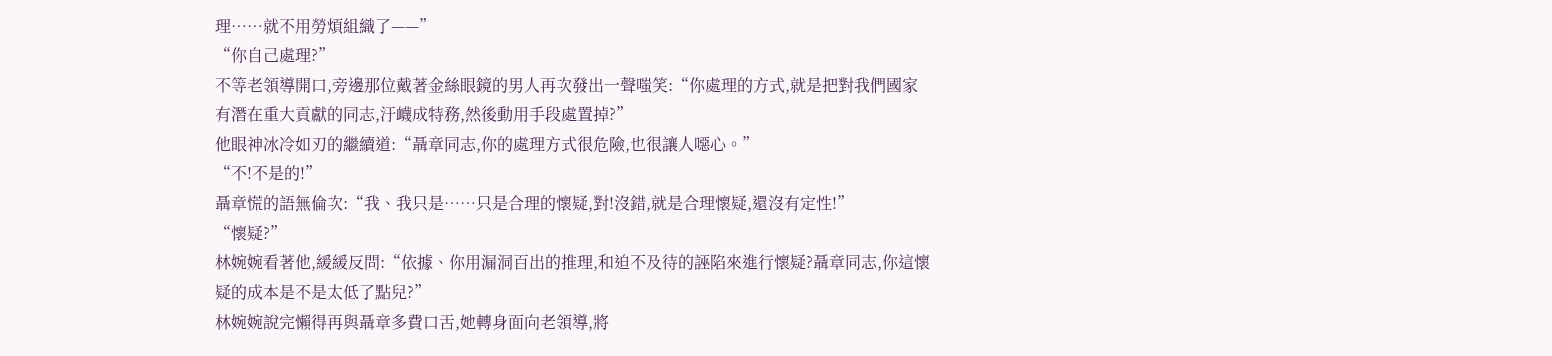理……就不用勞煩組織了——”
“你自己處理?”
不等老領導開口,旁邊那位戴著金絲眼鏡的男人再次發出一聲嗤笑:“你處理的方式,就是把對我們國家有潛在重大貢獻的同志,汙衊成特務,然後動用手段處置掉?”
他眼神冰冷如刃的繼續道:“聶章同志,你的處理方式很危險,也很讓人噁心。”
“不!不是的!”
聶章慌的語無倫次:“我、我只是……只是合理的懷疑,對!沒錯,就是合理懷疑,還沒有定性!”
“懷疑?”
林婉婉看著他,緩緩反問:“依據、你用漏洞百出的推理,和迫不及待的誣陷來進行懷疑?聶章同志,你這懷疑的成本是不是太低了點兒?”
林婉婉說完懶得再與聶章多費口舌,她轉身面向老領導,將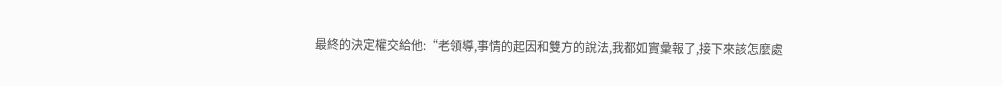最終的決定權交給他:“老領導,事情的起因和雙方的說法,我都如實彙報了,接下來該怎麼處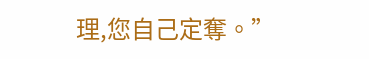理,您自己定奪。”